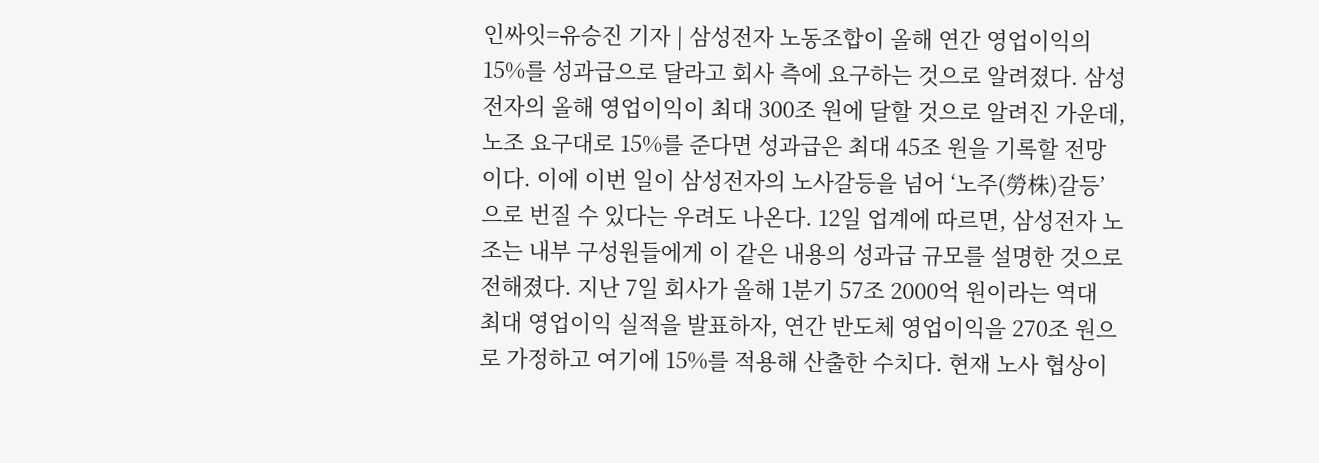인싸잇=유승진 기자 | 삼성전자 노동조합이 올해 연간 영업이익의 15%를 성과급으로 달라고 회사 측에 요구하는 것으로 알려졌다. 삼성전자의 올해 영업이익이 최대 300조 원에 달할 것으로 알려진 가운데, 노조 요구대로 15%를 준다면 성과급은 최대 45조 원을 기록할 전망이다. 이에 이번 일이 삼성전자의 노사갈등을 넘어 ‘노주(勞株)갈등’으로 번질 수 있다는 우려도 나온다. 12일 업계에 따르면, 삼성전자 노조는 내부 구성원들에게 이 같은 내용의 성과급 규모를 설명한 것으로 전해졌다. 지난 7일 회사가 올해 1분기 57조 2000억 원이라는 역대 최대 영업이익 실적을 발표하자, 연간 반도체 영업이익을 270조 원으로 가정하고 여기에 15%를 적용해 산출한 수치다. 현재 노사 협상이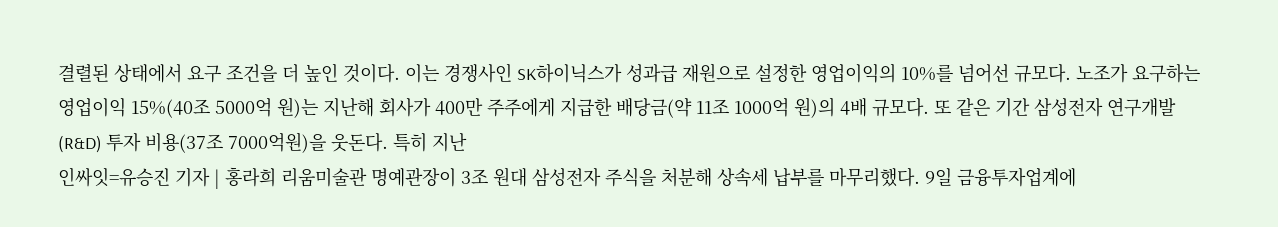결렬된 상태에서 요구 조건을 더 높인 것이다. 이는 경쟁사인 SK하이닉스가 성과급 재원으로 설정한 영업이익의 10%를 넘어선 규모다. 노조가 요구하는 영업이익 15%(40조 5000억 원)는 지난해 회사가 400만 주주에게 지급한 배당금(약 11조 1000억 원)의 4배 규모다. 또 같은 기간 삼성전자 연구개발(R&D) 투자 비용(37조 7000억원)을 웃돈다. 특히 지난
인싸잇=유승진 기자 | 홍라희 리움미술관 명예관장이 3조 원대 삼성전자 주식을 처분해 상속세 납부를 마무리했다. 9일 금융투자업계에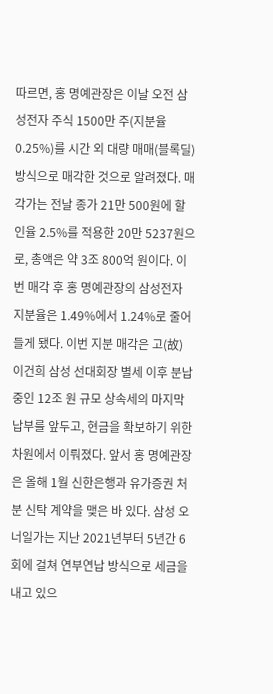따르면, 홍 명예관장은 이날 오전 삼성전자 주식 1500만 주(지분율 0.25%)를 시간 외 대량 매매(블록딜) 방식으로 매각한 것으로 알려졌다. 매각가는 전날 종가 21만 500원에 할인율 2.5%를 적용한 20만 5237원으로, 총액은 약 3조 800억 원이다. 이번 매각 후 홍 명예관장의 삼성전자 지분율은 1.49%에서 1.24%로 줄어들게 됐다. 이번 지분 매각은 고(故) 이건희 삼성 선대회장 별세 이후 분납 중인 12조 원 규모 상속세의 마지막 납부를 앞두고, 현금을 확보하기 위한 차원에서 이뤄졌다. 앞서 홍 명예관장은 올해 1월 신한은행과 유가증권 처분 신탁 계약을 맺은 바 있다. 삼성 오너일가는 지난 2021년부터 5년간 6회에 걸쳐 연부연납 방식으로 세금을 내고 있으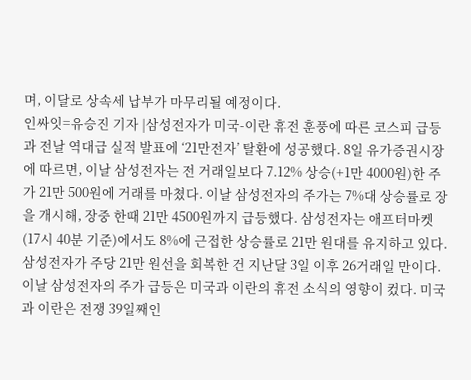며, 이달로 상속세 납부가 마무리될 예정이다.
인싸잇=유승진 기자 |삼성전자가 미국-이란 휴전 훈풍에 따른 코스피 급등과 전날 역대급 실적 발표에 ‘21만전자’ 탈환에 성공했다. 8일 유가증권시장에 따르면, 이날 삼성전자는 전 거래일보다 7.12% 상승(+1만 4000원)한 주가 21만 500원에 거래를 마쳤다. 이날 삼성전자의 주가는 7%대 상승률로 장을 개시해, 장중 한때 21만 4500원까지 급등했다. 삼성전자는 애프터마켓(17시 40분 기준)에서도 8%에 근접한 상승률로 21만 원대를 유지하고 있다. 삼성전자가 주당 21만 원선을 회복한 건 지난달 3일 이후 26거래일 만이다. 이날 삼성전자의 주가 급등은 미국과 이란의 휴전 소식의 영향이 컸다. 미국과 이란은 전쟁 39일째인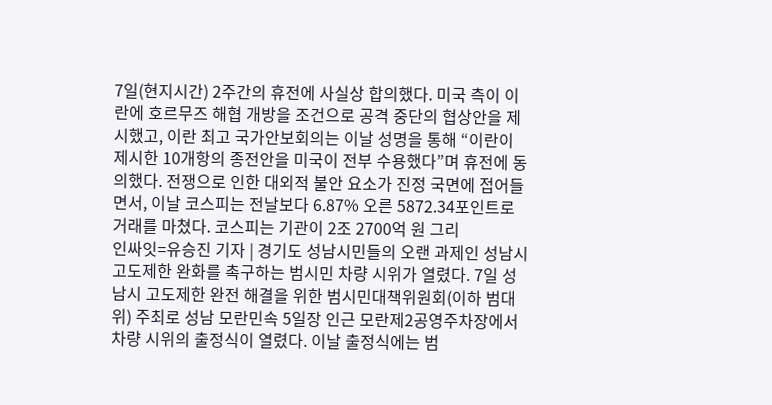7일(현지시간) 2주간의 휴전에 사실상 합의했다. 미국 측이 이란에 호르무즈 해협 개방을 조건으로 공격 중단의 협상안을 제시했고, 이란 최고 국가안보회의는 이날 성명을 통해 “이란이 제시한 10개항의 종전안을 미국이 전부 수용했다”며 휴전에 동의했다. 전쟁으로 인한 대외적 불안 요소가 진정 국면에 접어들면서, 이날 코스피는 전날보다 6.87% 오른 5872.34포인트로 거래를 마쳤다. 코스피는 기관이 2조 2700억 원 그리
인싸잇=유승진 기자 | 경기도 성남시민들의 오랜 과제인 성남시 고도제한 완화를 촉구하는 범시민 차량 시위가 열렸다. 7일 성남시 고도제한 완전 해결을 위한 범시민대책위원회(이하 범대위) 주최로 성남 모란민속 5일장 인근 모란제2공영주차장에서 차량 시위의 출정식이 열렸다. 이날 출정식에는 범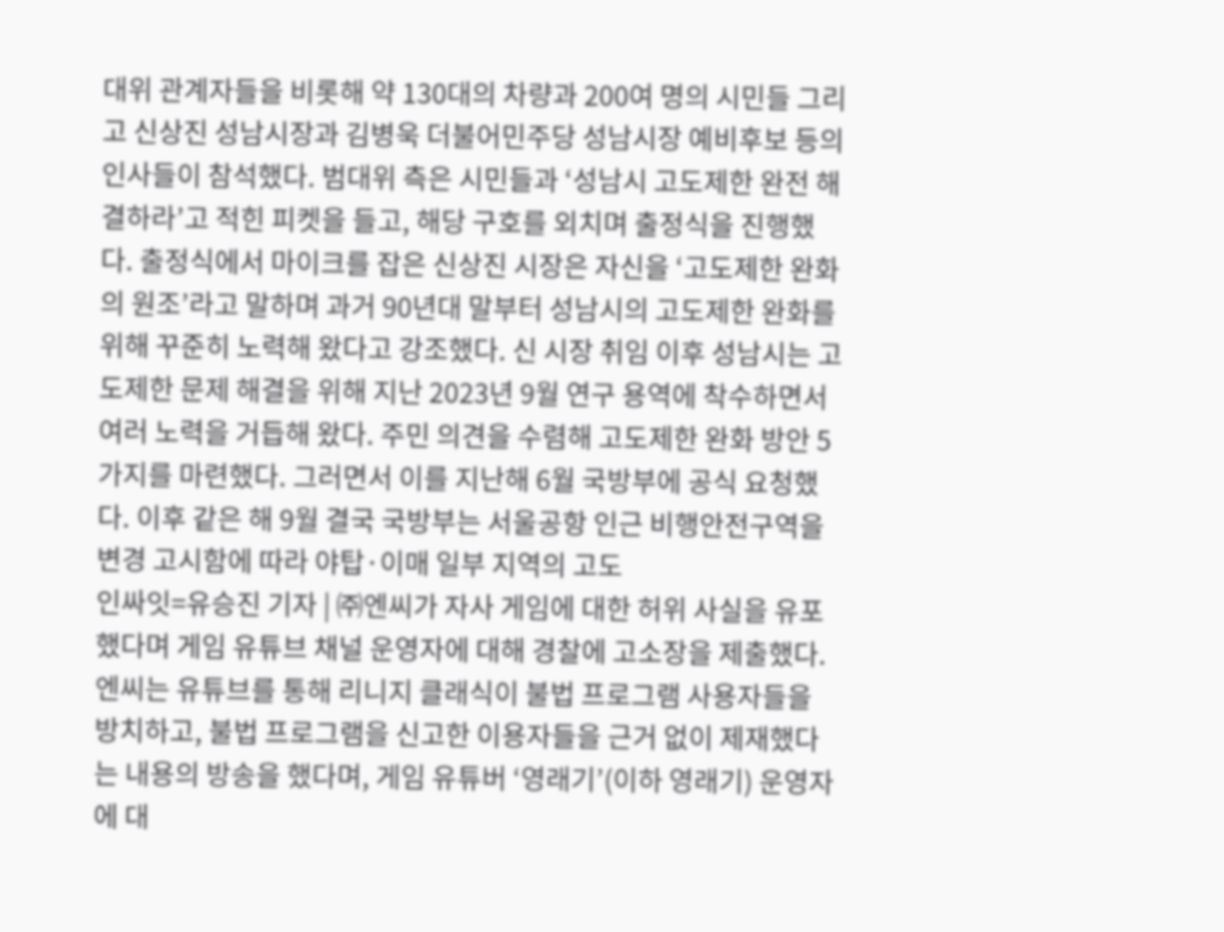대위 관계자들을 비롯해 약 130대의 차량과 200여 명의 시민들 그리고 신상진 성남시장과 김병욱 더불어민주당 성남시장 예비후보 등의 인사들이 참석했다. 범대위 측은 시민들과 ‘성남시 고도제한 완전 해결하라’고 적힌 피켓을 들고, 해당 구호를 외치며 출정식을 진행했다. 출정식에서 마이크를 잡은 신상진 시장은 자신을 ‘고도제한 완화의 원조’라고 말하며 과거 90년대 말부터 성남시의 고도제한 완화를 위해 꾸준히 노력해 왔다고 강조했다. 신 시장 취임 이후 성남시는 고도제한 문제 해결을 위해 지난 2023년 9월 연구 용역에 착수하면서 여러 노력을 거듭해 왔다. 주민 의견을 수렴해 고도제한 완화 방안 5가지를 마련했다. 그러면서 이를 지난해 6월 국방부에 공식 요청했다. 이후 같은 해 9월 결국 국방부는 서울공항 인근 비행안전구역을 변경 고시함에 따라 야탑·이매 일부 지역의 고도
인싸잇=유승진 기자 | ㈜엔씨가 자사 게임에 대한 허위 사실을 유포했다며 게임 유튜브 채널 운영자에 대해 경찰에 고소장을 제출했다. 엔씨는 유튜브를 통해 리니지 클래식이 불법 프로그램 사용자들을 방치하고, 불법 프로그램을 신고한 이용자들을 근거 없이 제재했다는 내용의 방송을 했다며, 게임 유튜버 ‘영래기’(이하 영래기) 운영자에 대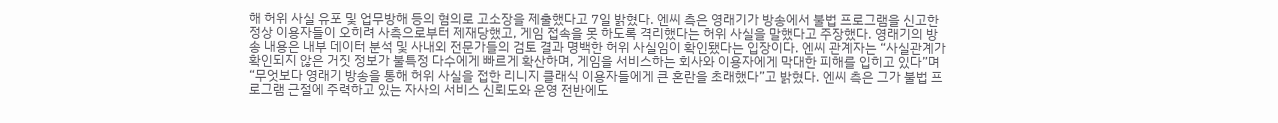해 허위 사실 유포 및 업무방해 등의 혐의로 고소장을 제출했다고 7일 밝혔다. 엔씨 측은 영래기가 방송에서 불법 프로그램을 신고한 정상 이용자들이 오히려 사측으로부터 제재당했고, 게임 접속을 못 하도록 격리했다는 허위 사실을 말했다고 주장했다. 영래기의 방송 내용은 내부 데이터 분석 및 사내외 전문가들의 검토 결과 명백한 허위 사실임이 확인됐다는 입장이다. 엔씨 관계자는 “사실관계가 확인되지 않은 거짓 정보가 불특정 다수에게 빠르게 확산하며, 게임을 서비스하는 회사와 이용자에게 막대한 피해를 입히고 있다”며 “무엇보다 영래기 방송을 통해 허위 사실을 접한 리니지 클래식 이용자들에게 큰 혼란을 초래했다”고 밝혔다. 엔씨 측은 그가 불법 프로그램 근절에 주력하고 있는 자사의 서비스 신뢰도와 운영 전반에도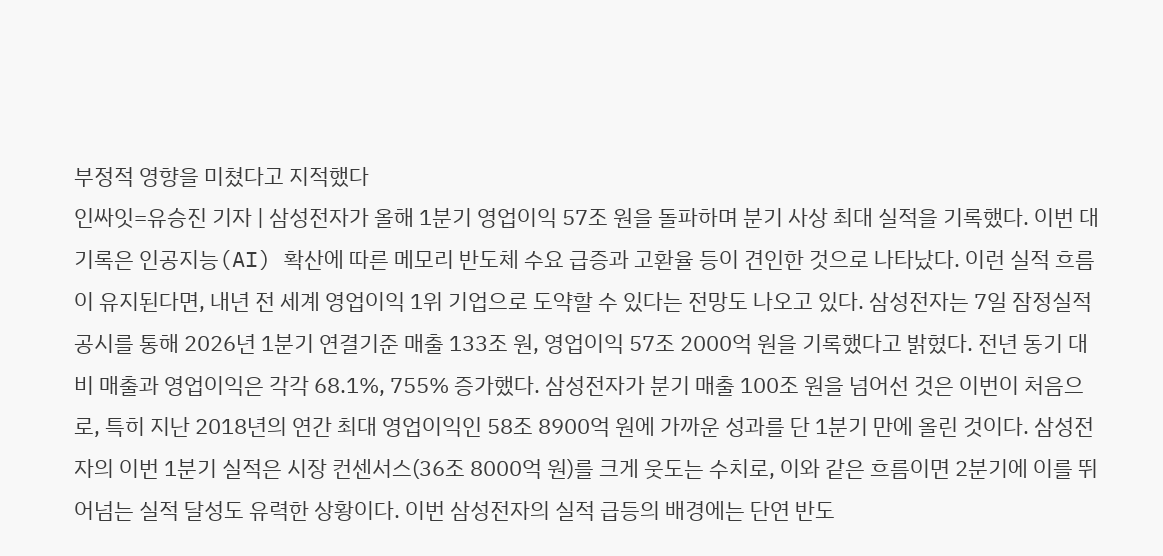부정적 영향을 미쳤다고 지적했다
인싸잇=유승진 기자 | 삼성전자가 올해 1분기 영업이익 57조 원을 돌파하며 분기 사상 최대 실적을 기록했다. 이번 대기록은 인공지능(AI) 확산에 따른 메모리 반도체 수요 급증과 고환율 등이 견인한 것으로 나타났다. 이런 실적 흐름이 유지된다면, 내년 전 세계 영업이익 1위 기업으로 도약할 수 있다는 전망도 나오고 있다. 삼성전자는 7일 잠정실적 공시를 통해 2026년 1분기 연결기준 매출 133조 원, 영업이익 57조 2000억 원을 기록했다고 밝혔다. 전년 동기 대비 매출과 영업이익은 각각 68.1%, 755% 증가했다. 삼성전자가 분기 매출 100조 원을 넘어선 것은 이번이 처음으로, 특히 지난 2018년의 연간 최대 영업이익인 58조 8900억 원에 가까운 성과를 단 1분기 만에 올린 것이다. 삼성전자의 이번 1분기 실적은 시장 컨센서스(36조 8000억 원)를 크게 웃도는 수치로, 이와 같은 흐름이면 2분기에 이를 뛰어넘는 실적 달성도 유력한 상황이다. 이번 삼성전자의 실적 급등의 배경에는 단연 반도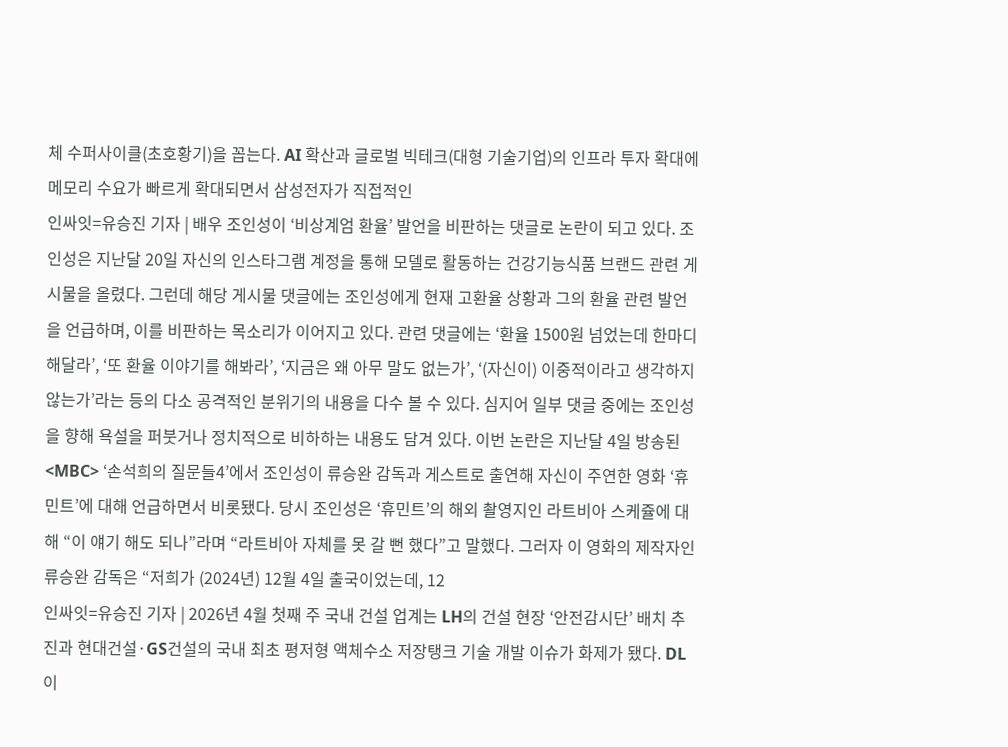체 수퍼사이클(초호황기)을 꼽는다. AI 확산과 글로벌 빅테크(대형 기술기업)의 인프라 투자 확대에 메모리 수요가 빠르게 확대되면서 삼성전자가 직접적인
인싸잇=유승진 기자 | 배우 조인성이 ‘비상계엄 환율’ 발언을 비판하는 댓글로 논란이 되고 있다. 조인성은 지난달 20일 자신의 인스타그램 계정을 통해 모델로 활동하는 건강기능식품 브랜드 관련 게시물을 올렸다. 그런데 해당 게시물 댓글에는 조인성에게 현재 고환율 상황과 그의 환율 관련 발언을 언급하며, 이를 비판하는 목소리가 이어지고 있다. 관련 댓글에는 ‘환율 1500원 넘었는데 한마디 해달라’, ‘또 환율 이야기를 해봐라’, ‘지금은 왜 아무 말도 없는가’, ‘(자신이) 이중적이라고 생각하지 않는가’라는 등의 다소 공격적인 분위기의 내용을 다수 볼 수 있다. 심지어 일부 댓글 중에는 조인성을 향해 욕설을 퍼붓거나 정치적으로 비하하는 내용도 담겨 있다. 이번 논란은 지난달 4일 방송된 <MBC> ‘손석희의 질문들4’에서 조인성이 류승완 감독과 게스트로 출연해 자신이 주연한 영화 ‘휴민트’에 대해 언급하면서 비롯됐다. 당시 조인성은 ‘휴민트’의 해외 촬영지인 라트비아 스케쥴에 대해 “이 얘기 해도 되나”라며 “라트비아 자체를 못 갈 뻔 했다”고 말했다. 그러자 이 영화의 제작자인 류승완 감독은 “저희가 (2024년) 12월 4일 출국이었는데, 12
인싸잇=유승진 기자 | 2026년 4월 첫째 주 국내 건설 업계는 LH의 건설 현장 ‘안전감시단’ 배치 추진과 현대건설·GS건설의 국내 최초 평저형 액체수소 저장탱크 기술 개발 이슈가 화제가 됐다. DL이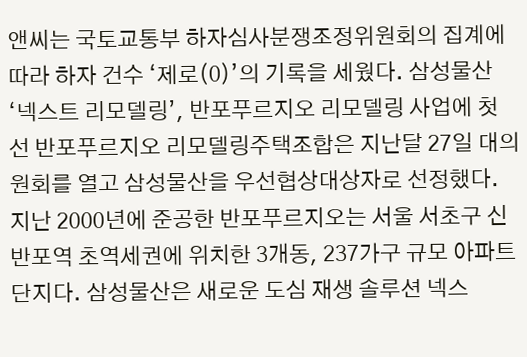앤씨는 국토교통부 하자심사분쟁조정위원회의 집계에 따라 하자 건수 ‘제로(0)’의 기록을 세웠다. 삼성물산 ‘넥스트 리모델링’, 반포푸르지오 리모델링 사업에 첫 선 반포푸르지오 리모델링주택조합은 지난달 27일 대의원회를 열고 삼성물산을 우선협상대상자로 선정했다. 지난 2000년에 준공한 반포푸르지오는 서울 서초구 신반포역 초역세권에 위치한 3개동, 237가구 규모 아파트 단지다. 삼성물산은 새로운 도심 재생 솔루션 넥스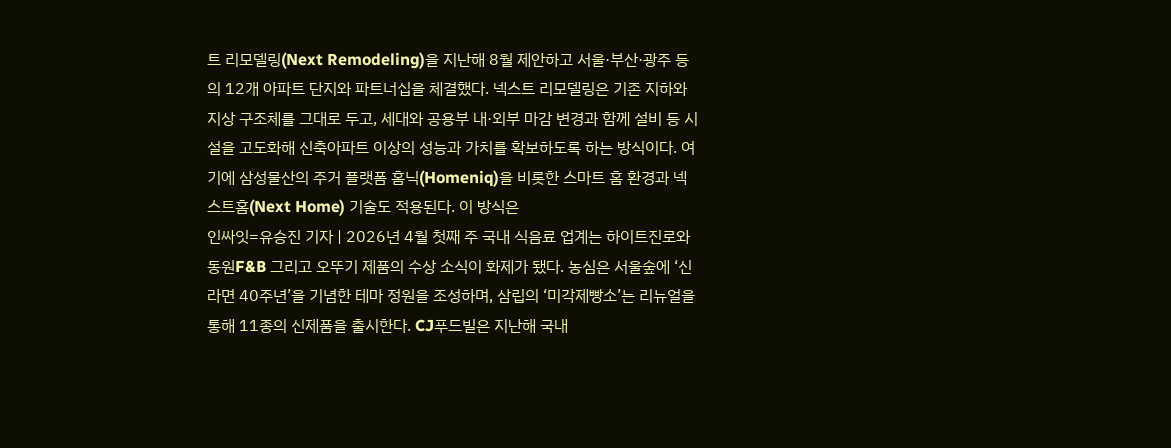트 리모델링(Next Remodeling)을 지난해 8월 제안하고 서울·부산·광주 등의 12개 아파트 단지와 파트너십을 체결했다. 넥스트 리모델링은 기존 지하와 지상 구조체를 그대로 두고, 세대와 공용부 내·외부 마감 변경과 함께 설비 등 시설을 고도화해 신축아파트 이상의 성능과 가치를 확보하도록 하는 방식이다. 여기에 삼성물산의 주거 플랫폼 홈닉(Homeniq)을 비롯한 스마트 홈 환경과 넥스트홈(Next Home) 기술도 적용된다. 이 방식은
인싸잇=유승진 기자 | 2026년 4월 첫째 주 국내 식음료 업계는 하이트진로와 동원F&B 그리고 오뚜기 제품의 수상 소식이 화제가 됐다. 농심은 서울숲에 ‘신라면 40주년’을 기념한 테마 정원을 조성하며, 삼립의 ‘미각제빵소’는 리뉴얼을 통해 11종의 신제품을 출시한다. CJ푸드빌은 지난해 국내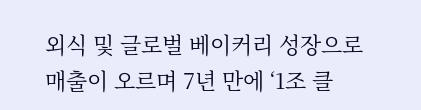외식 및 글로벌 베이커리 성장으로 매출이 오르며 7년 만에 ‘1조 클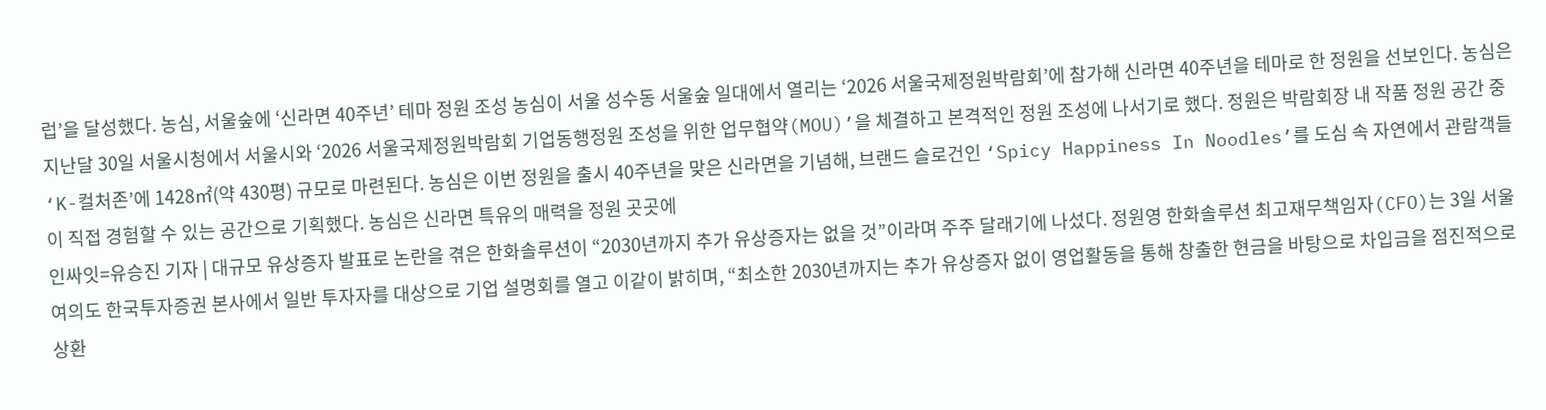럽’을 달성했다. 농심, 서울숲에 ‘신라면 40주년’ 테마 정원 조성 농심이 서울 성수동 서울숲 일대에서 열리는 ‘2026 서울국제정원박람회’에 참가해 신라면 40주년을 테마로 한 정원을 선보인다. 농심은 지난달 30일 서울시청에서 서울시와 ‘2026 서울국제정원박람회 기업동행정원 조성을 위한 업무협약(MOU)’을 체결하고 본격적인 정원 조성에 나서기로 했다. 정원은 박람회장 내 작품 정원 공간 중 ‘K-컬처존’에 1428㎡(약 430평) 규모로 마련된다. 농심은 이번 정원을 출시 40주년을 맞은 신라면을 기념해, 브랜드 슬로건인 ‘Spicy Happiness In Noodles’를 도심 속 자연에서 관람객들이 직접 경험할 수 있는 공간으로 기획했다. 농심은 신라면 특유의 매력을 정원 곳곳에
인싸잇=유승진 기자 | 대규모 유상증자 발표로 논란을 겪은 한화솔루션이 “2030년까지 추가 유상증자는 없을 것”이라며 주주 달래기에 나섰다. 정원영 한화솔루션 최고재무책임자(CFO)는 3일 서울 여의도 한국투자증권 본사에서 일반 투자자를 대상으로 기업 설명회를 열고 이같이 밝히며, “최소한 2030년까지는 추가 유상증자 없이 영업활동을 통해 창출한 현금을 바탕으로 차입금을 점진적으로 상환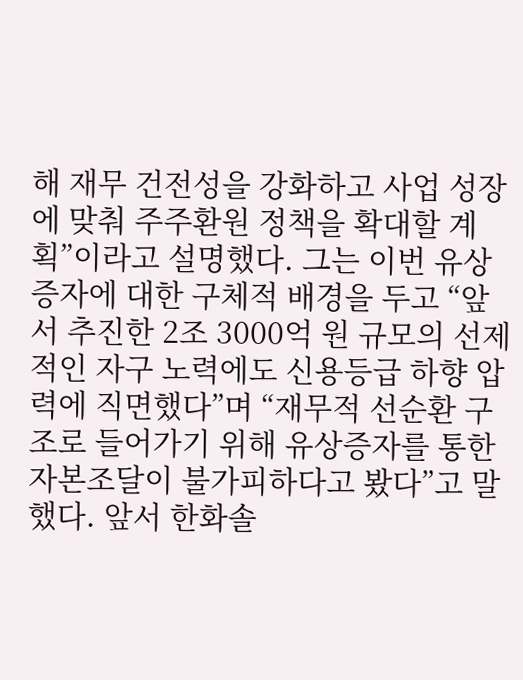해 재무 건전성을 강화하고 사업 성장에 맞춰 주주환원 정책을 확대할 계획”이라고 설명했다. 그는 이번 유상증자에 대한 구체적 배경을 두고 “앞서 추진한 2조 3000억 원 규모의 선제적인 자구 노력에도 신용등급 하향 압력에 직면했다”며 “재무적 선순환 구조로 들어가기 위해 유상증자를 통한 자본조달이 불가피하다고 봤다”고 말했다. 앞서 한화솔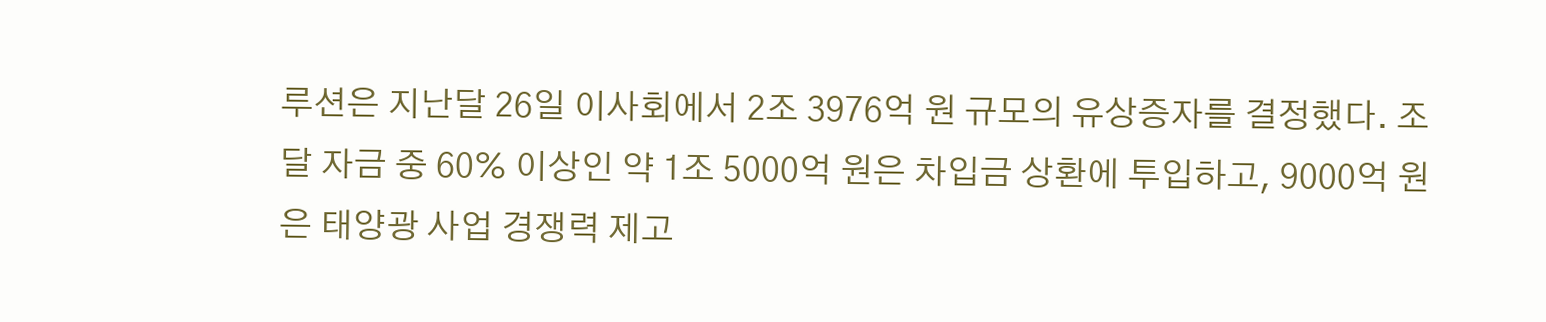루션은 지난달 26일 이사회에서 2조 3976억 원 규모의 유상증자를 결정했다. 조달 자금 중 60% 이상인 약 1조 5000억 원은 차입금 상환에 투입하고, 9000억 원은 태양광 사업 경쟁력 제고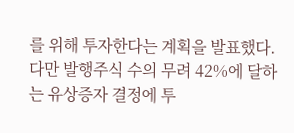를 위해 투자한다는 계획을 발표했다. 다만 발행주식 수의 무려 42%에 달하는 유상증자 결정에 투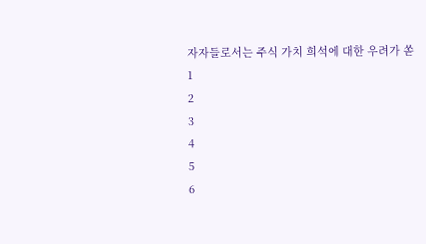자자들로서는 주식 가치 희석에 대한 우려가 쏟
1
2
3
4
5
6